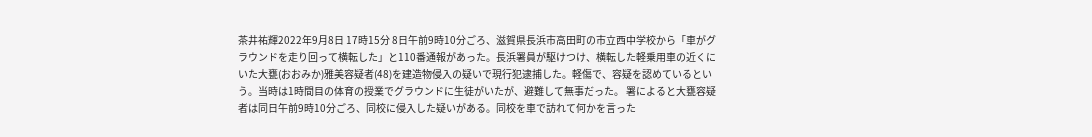茶井祐輝2022年9月8日 17時15分 8日午前9時10分ごろ、滋賀県長浜市高田町の市立西中学校から「車がグラウンドを走り回って横転した」と110番通報があった。長浜署員が駆けつけ、横転した軽乗用車の近くにいた大甕(おおみか)雅美容疑者(48)を建造物侵入の疑いで現行犯逮捕した。軽傷で、容疑を認めているという。当時は1時間目の体育の授業でグラウンドに生徒がいたが、避難して無事だった。 署によると大甕容疑者は同日午前9時10分ごろ、同校に侵入した疑いがある。同校を車で訪れて何かを言った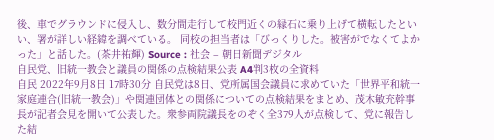後、車でグラウンドに侵入し、数分間走行して校門近くの縁石に乗り上げて横転したといい、署が詳しい経緯を調べている。 同校の担当者は「びっくりした。被害がでなくてよかった」と話した。(茶井祐輝) Source : 社会 – 朝日新聞デジタル
自民党、旧統一教会と議員の関係の点検結果公表 A4判3枚の全資料
自民 2022年9月8日 17時30分 自民党は8日、党所属国会議員に求めていた「世界平和統一家庭連合(旧統一教会)」や関連団体との関係についての点検結果をまとめ、茂木敏充幹事長が記者会見を開いて公表した。衆参両院議長をのぞく全379人が点検して、党に報告した結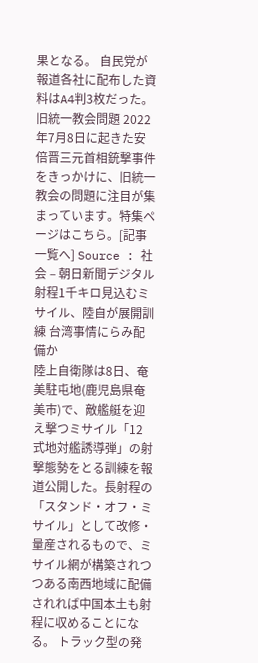果となる。 自民党が報道各社に配布した資料はA4判3枚だった。 旧統一教会問題 2022年7月8日に起きた安倍晋三元首相銃撃事件をきっかけに、旧統一教会の問題に注目が集まっています。特集ページはこちら。[記事一覧へ] Source : 社会 – 朝日新聞デジタル
射程1千キロ見込むミサイル、陸自が展開訓練 台湾事情にらみ配備か
陸上自衛隊は8日、奄美駐屯地(鹿児島県奄美市)で、敵艦艇を迎え撃つミサイル「12式地対艦誘導弾」の射撃態勢をとる訓練を報道公開した。長射程の「スタンド・オフ・ミサイル」として改修・量産されるもので、ミサイル網が構築されつつある南西地域に配備されれば中国本土も射程に収めることになる。 トラック型の発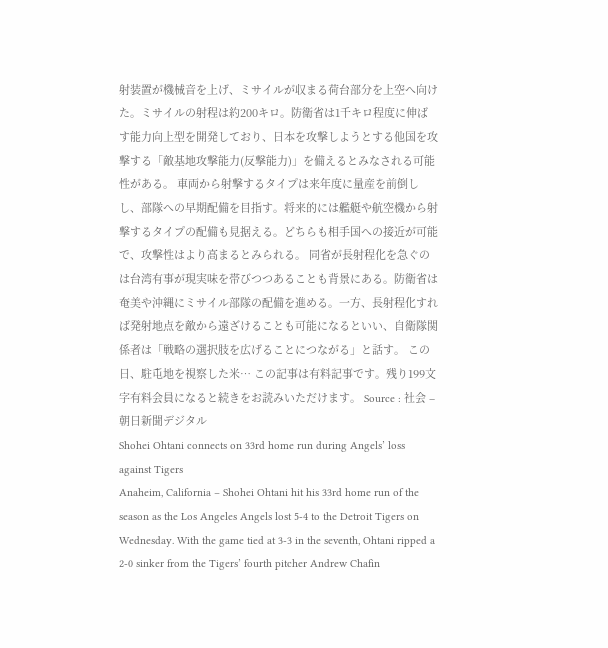射装置が機械音を上げ、ミサイルが収まる荷台部分を上空へ向けた。ミサイルの射程は約200キロ。防衛省は1千キロ程度に伸ばす能力向上型を開発しており、日本を攻撃しようとする他国を攻撃する「敵基地攻撃能力(反撃能力)」を備えるとみなされる可能性がある。 車両から射撃するタイプは来年度に量産を前倒しし、部隊への早期配備を目指す。将来的には艦艇や航空機から射撃するタイプの配備も見据える。どちらも相手国への接近が可能で、攻撃性はより高まるとみられる。 同省が長射程化を急ぐのは台湾有事が現実味を帯びつつあることも背景にある。防衛省は奄美や沖縄にミサイル部隊の配備を進める。一方、長射程化すれば発射地点を敵から遠ざけることも可能になるといい、自衛隊関係者は「戦略の選択肢を広げることにつながる」と話す。 この日、駐屯地を視察した米… この記事は有料記事です。残り199文字有料会員になると続きをお読みいただけます。 Source : 社会 – 朝日新聞デジタル
Shohei Ohtani connects on 33rd home run during Angels’ loss against Tigers
Anaheim, California – Shohei Ohtani hit his 33rd home run of the season as the Los Angeles Angels lost 5-4 to the Detroit Tigers on Wednesday. With the game tied at 3-3 in the seventh, Ohtani ripped a 2-0 sinker from the Tigers’ fourth pitcher Andrew Chafin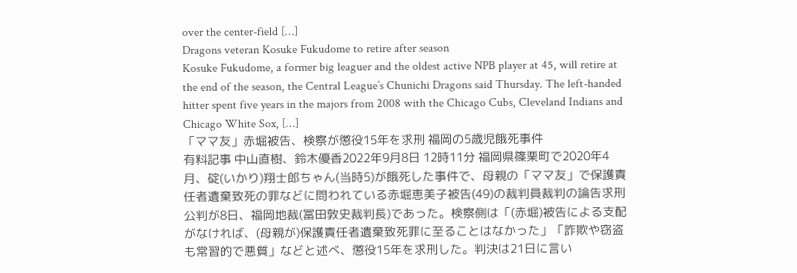over the center-field […]
Dragons veteran Kosuke Fukudome to retire after season
Kosuke Fukudome, a former big leaguer and the oldest active NPB player at 45, will retire at the end of the season, the Central League’s Chunichi Dragons said Thursday. The left-handed hitter spent five years in the majors from 2008 with the Chicago Cubs, Cleveland Indians and Chicago White Sox, […]
「ママ友」赤堀被告、検察が懲役15年を求刑 福岡の5歳児餓死事件
有料記事 中山直樹、鈴木優香2022年9月8日 12時11分 福岡県篠栗町で2020年4月、碇(いかり)翔士郎ちゃん(当時5)が餓死した事件で、母親の「ママ友」で保護責任者遺棄致死の罪などに問われている赤堀恵美子被告(49)の裁判員裁判の論告求刑公判が8日、福岡地裁(冨田敦史裁判長)であった。検察側は「(赤堀)被告による支配がなければ、(母親が)保護責任者遺棄致死罪に至ることはなかった」「詐欺や窃盗も常習的で悪質」などと述べ、懲役15年を求刑した。判決は21日に言い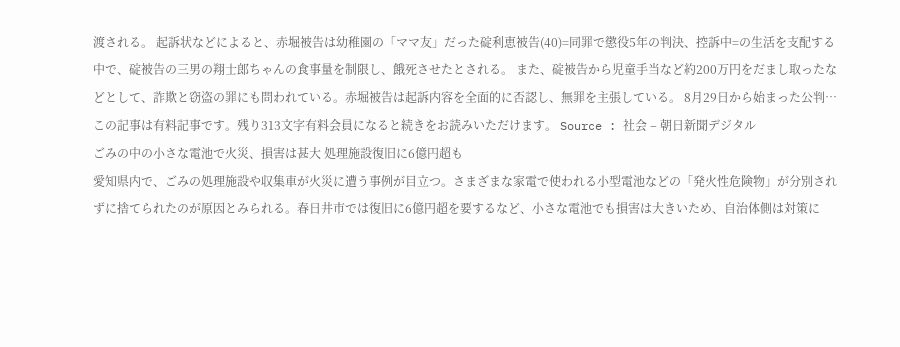渡される。 起訴状などによると、赤堀被告は幼稚園の「ママ友」だった碇利恵被告(40)=同罪で懲役5年の判決、控訴中=の生活を支配する中で、碇被告の三男の翔士郎ちゃんの食事量を制限し、餓死させたとされる。 また、碇被告から児童手当など約200万円をだまし取ったなどとして、詐欺と窃盗の罪にも問われている。赤堀被告は起訴内容を全面的に否認し、無罪を主張している。 8月29日から始まった公判… この記事は有料記事です。残り313文字有料会員になると続きをお読みいただけます。 Source : 社会 – 朝日新聞デジタル
ごみの中の小さな電池で火災、損害は甚大 処理施設復旧に6億円超も
愛知県内で、ごみの処理施設や収集車が火災に遭う事例が目立つ。さまざまな家電で使われる小型電池などの「発火性危険物」が分別されずに捨てられたのが原因とみられる。春日井市では復旧に6億円超を要するなど、小さな電池でも損害は大きいため、自治体側は対策に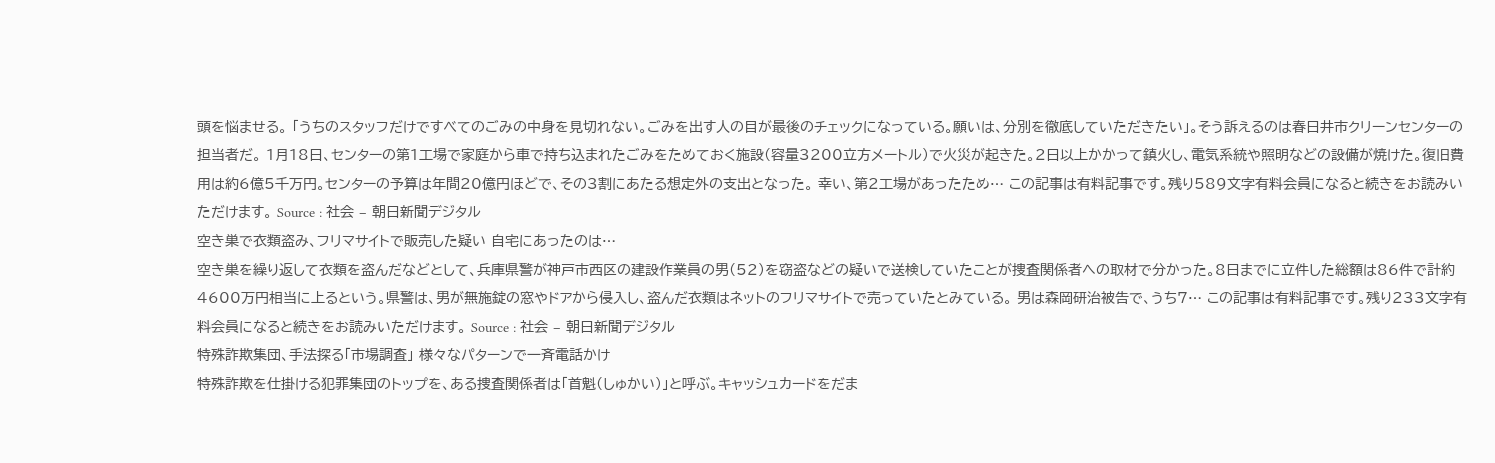頭を悩ませる。 「うちのスタッフだけですべてのごみの中身を見切れない。ごみを出す人の目が最後のチェックになっている。願いは、分別を徹底していただきたい」。そう訴えるのは春日井市クリーンセンターの担当者だ。 1月18日、センターの第1工場で家庭から車で持ち込まれたごみをためておく施設(容量3200立方メートル)で火災が起きた。2日以上かかって鎮火し、電気系統や照明などの設備が焼けた。復旧費用は約6億5千万円。センターの予算は年間20億円ほどで、その3割にあたる想定外の支出となった。 幸い、第2工場があったため… この記事は有料記事です。残り589文字有料会員になると続きをお読みいただけます。 Source : 社会 – 朝日新聞デジタル
空き巣で衣類盗み、フリマサイトで販売した疑い 自宅にあったのは…
空き巣を繰り返して衣類を盗んだなどとして、兵庫県警が神戸市西区の建設作業員の男(52)を窃盗などの疑いで送検していたことが捜査関係者への取材で分かった。8日までに立件した総額は86件で計約4600万円相当に上るという。県警は、男が無施錠の窓やドアから侵入し、盗んだ衣類はネットのフリマサイトで売っていたとみている。 男は森岡研治被告で、うち7… この記事は有料記事です。残り233文字有料会員になると続きをお読みいただけます。 Source : 社会 – 朝日新聞デジタル
特殊詐欺集団、手法探る「市場調査」 様々なパターンで一斉電話かけ
特殊詐欺を仕掛ける犯罪集団のトップを、ある捜査関係者は「首魁(しゅかい)」と呼ぶ。キャッシュカードをだま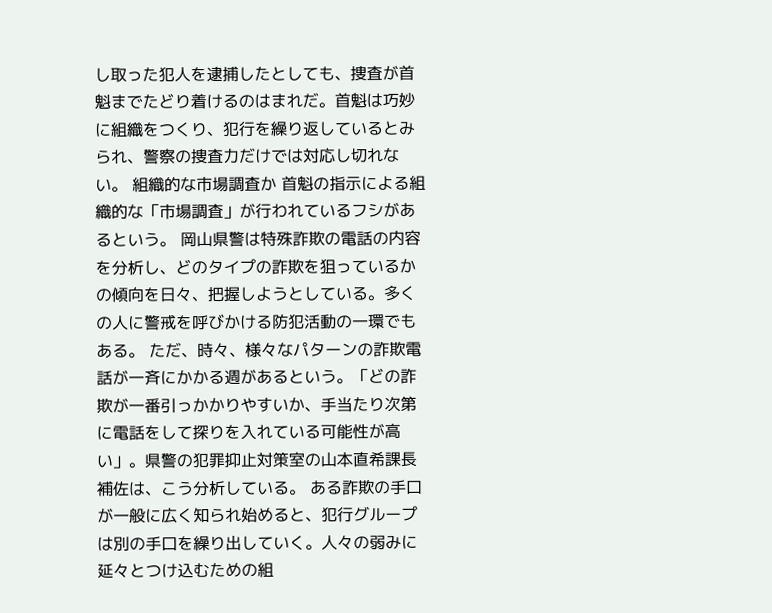し取った犯人を逮捕したとしても、捜査が首魁までたどり着けるのはまれだ。首魁は巧妙に組織をつくり、犯行を繰り返しているとみられ、警察の捜査力だけでは対応し切れない。 組織的な市場調査か 首魁の指示による組織的な「市場調査」が行われているフシがあるという。 岡山県警は特殊詐欺の電話の内容を分析し、どのタイプの詐欺を狙っているかの傾向を日々、把握しようとしている。多くの人に警戒を呼びかける防犯活動の一環でもある。 ただ、時々、様々なパターンの詐欺電話が一斉にかかる週があるという。「どの詐欺が一番引っかかりやすいか、手当たり次第に電話をして探りを入れている可能性が高い」。県警の犯罪抑止対策室の山本直希課長補佐は、こう分析している。 ある詐欺の手口が一般に広く知られ始めると、犯行グループは別の手口を繰り出していく。人々の弱みに延々とつけ込むための組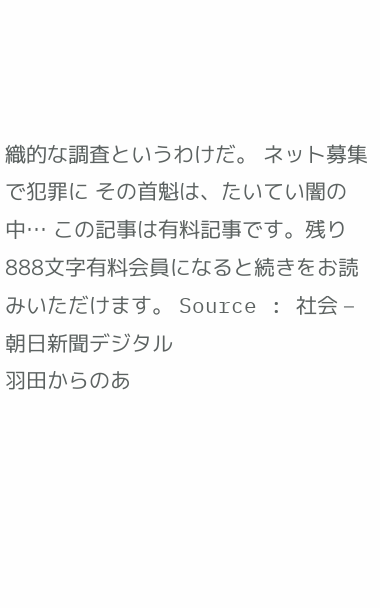織的な調査というわけだ。 ネット募集で犯罪に その首魁は、たいてい闇の中… この記事は有料記事です。残り888文字有料会員になると続きをお読みいただけます。 Source : 社会 – 朝日新聞デジタル
羽田からのあ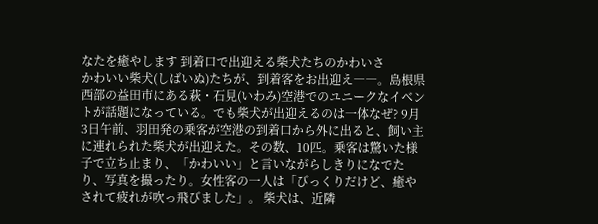なたを癒やします 到着口で出迎える柴犬たちのかわいさ
かわいい柴犬(しばいぬ)たちが、到着客をお出迎え――。島根県西部の益田市にある萩・石見(いわみ)空港でのユニークなイベントが話題になっている。でも柴犬が出迎えるのは一体なぜ? 9月3日午前、羽田発の乗客が空港の到着口から外に出ると、飼い主に連れられた柴犬が出迎えた。その数、10匹。乗客は驚いた様子で立ち止まり、「かわいい」と言いながらしきりになでたり、写真を撮ったり。女性客の一人は「びっくりだけど、癒やされて疲れが吹っ飛びました」。 柴犬は、近隣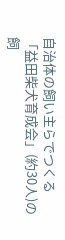自治体の飼い主らでつくる「益田柴犬育成会」(約30人)の飼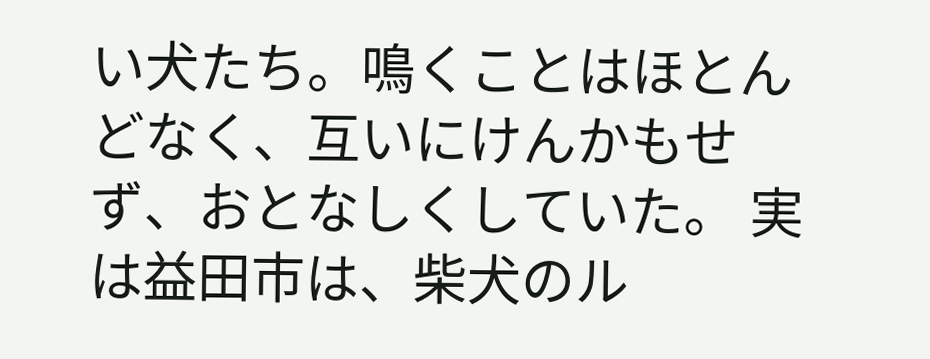い犬たち。鳴くことはほとんどなく、互いにけんかもせず、おとなしくしていた。 実は益田市は、柴犬のル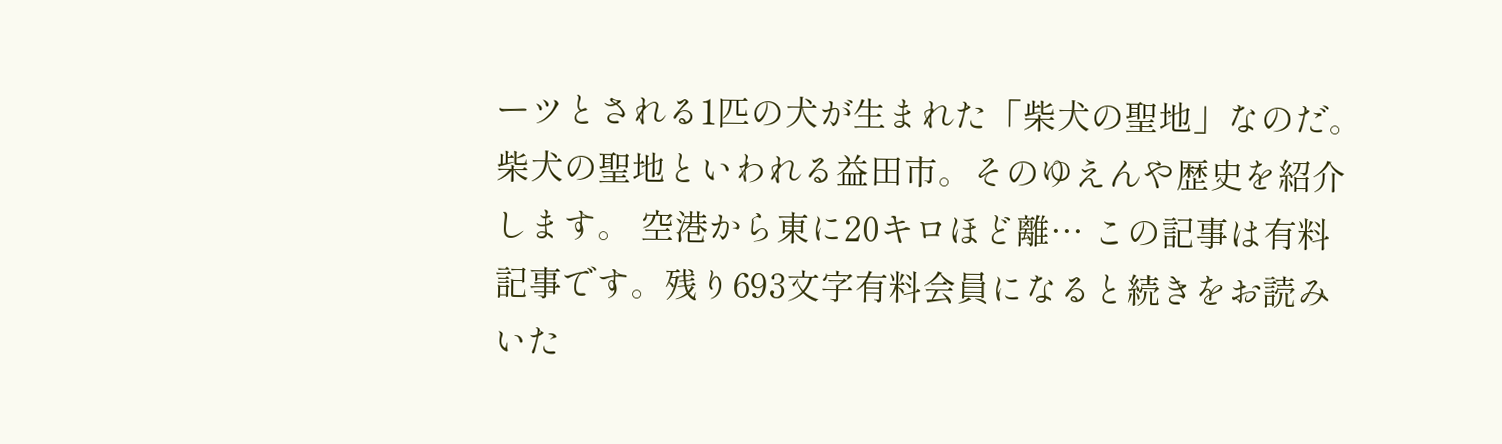ーツとされる1匹の犬が生まれた「柴犬の聖地」なのだ。 柴犬の聖地といわれる益田市。そのゆえんや歴史を紹介します。 空港から東に20キロほど離… この記事は有料記事です。残り693文字有料会員になると続きをお読みいた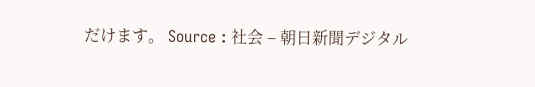だけます。 Source : 社会 – 朝日新聞デジタル